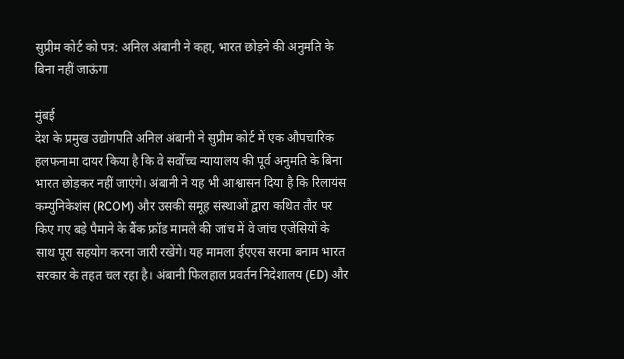सुप्रीम कोर्ट को पत्र: अनिल अंबानी ने कहा, भारत छोड़ने की अनुमति के बिना नहीं जाऊंगा

मुंबई
देश के प्रमुख उद्योगपति अनिल अंबानी ने सुप्रीम कोर्ट में एक औपचारिक हलफनामा दायर किया है कि वे सर्वोच्च न्यायालय की पूर्व अनुमति के बिना भारत छोड़कर नहीं जाएंगे। अंबानी ने यह भी आश्वासन दिया है कि रिलायंस कम्युनिकेशंस (RCOM) और उसकी समूह संस्थाओं द्वारा कथित तौर पर किए गए बड़े पैमाने के बैंक फ्रॉड मामले की जांच में वे जांच एजेंसियों के साथ पूरा सहयोग करना जारी रखेंगे। यह मामला ईएएस सरमा बनाम भारत सरकार के तहत चल रहा है। अंबानी फिलहाल प्रवर्तन निदेशालय (ED) और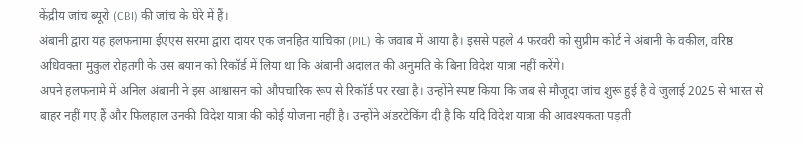केंद्रीय जांच ब्यूरो (CBI) की जांच के घेरे में हैं।
अंबानी द्वारा यह हलफनामा ईएएस सरमा द्वारा दायर एक जनहित याचिका (PIL) के जवाब में आया है। इससे पहले 4 फरवरी को सुप्रीम कोर्ट ने अंबानी के वकील, वरिष्ठ अधिवक्ता मुकुल रोहतगी के उस बयान को रिकॉर्ड में लिया था कि अंबानी अदालत की अनुमति के बिना विदेश यात्रा नहीं करेंगे।
अपने हलफनामे में अनिल अंबानी ने इस आश्वासन को औपचारिक रूप से रिकॉर्ड पर रखा है। उन्होंने स्पष्ट किया कि जब से मौजूदा जांच शुरू हुई है वे जुलाई 2025 से भारत से बाहर नहीं गए हैं और फिलहाल उनकी विदेश यात्रा की कोई योजना नहीं है। उन्होंने अंडरटेकिंग दी है कि यदि विदेश यात्रा की आवश्यकता पड़ती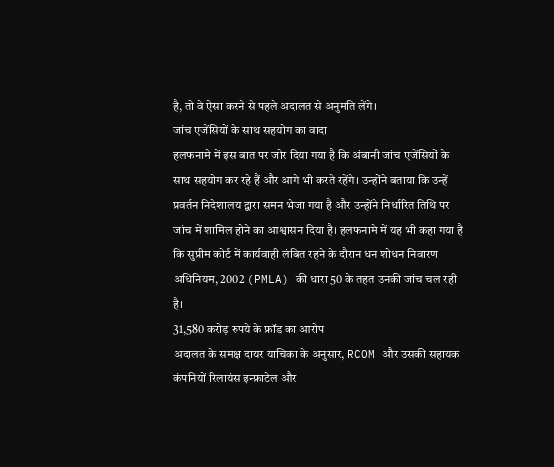है, तो वे ऐसा करने से पहले अदालत से अनुमति लेंगे।
जांच एजेंसियों के साथ सहयोग का वादा
हलफनामे में इस बात पर जोर दिया गया है कि अंबानी जांच एजेंसियों के साथ सहयोग कर रहे हैं और आगे भी करते रहेंगे। उन्होंने बताया कि उन्हें प्रवर्तन निदेशालय द्वारा समन भेजा गया है और उन्होंने निर्धारित तिथि पर जांच में शामिल होने का आश्वासन दिया है। हलफनामे में यह भी कहा गया है कि सुप्रीम कोर्ट में कार्यवाही लंबित रहने के दौरान धन शोधन निवारण अधिनियम, 2002 (PMLA) की धारा 50 के तहत उनकी जांच चल रही है।
31,580 करोड़ रुपये के फ्रॉड का आरोप
अदालत के समक्ष दायर याचिका के अनुसार, RCOM और उसकी सहायक कंपनियों रिलायंस इन्फ्राटेल और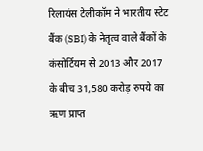रिलायंस टेलीकॉम ने भारतीय स्टेट बैंक (SBI) के नेतृत्व वाले बैंकों के कंसोर्टियम से 2013 और 2017 के बीच 31,580 करोड़ रुपये का ऋण प्राप्त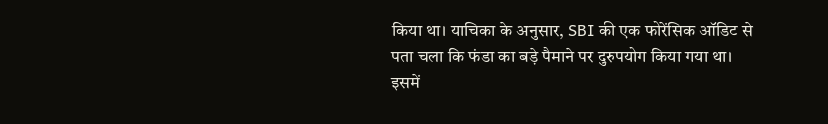किया था। याचिका के अनुसार, SBI की एक फोरेंसिक ऑडिट से पता चला कि फंडा का बड़े पैमाने पर दुरुपयोग किया गया था। इसमें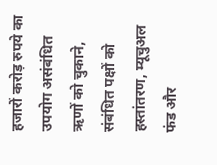हजारों करोड़ रुपये का उपयोग असंबंधित ऋणों को चुकाने, संबंधित पक्षों को हस्तांतरण, म्यूचुअल फंड और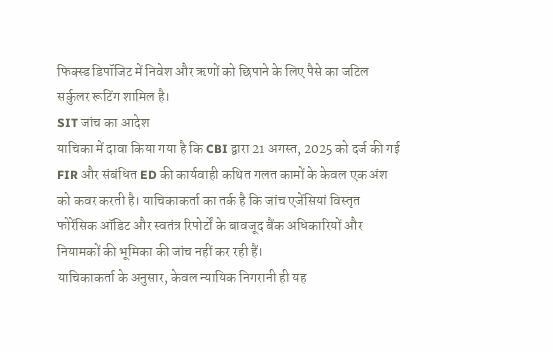फिक्स्ड डिपॉजिट में निवेश और ऋणों को छिपाने के लिए पैसे का जटिल सर्कुलर रूटिंग शामिल है।
SIT जांच का आदेश
याचिका में दावा किया गया है कि CBI द्वारा 21 अगस्त, 2025 को दर्ज की गई FIR और संबंधित ED की कार्यवाही कथित गलत कामों के केवल एक अंश को कवर करती है। याचिकाकर्ता का तर्क है कि जांच एजेंसियां विस्तृत फोरेंसिक ऑडिट और स्वतंत्र रिपोर्टों के बावजूद बैंक अधिकारियों और नियामकों की भूमिका की जांच नहीं कर रही हैं।
याचिकाकर्ता के अनुसार, केवल न्यायिक निगरानी ही यह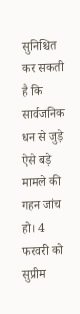सुनिश्चित कर सकती है कि सार्वजनिक धन से जुड़े ऐसे बड़े मामले की गहन जांच हो। 4 फरवरी को सुप्रीम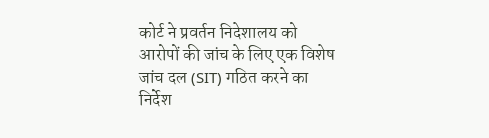कोर्ट ने प्रवर्तन निदेशालय को आरोपों की जांच के लिए एक विशेष जांच दल (SIT) गठित करने का निर्देश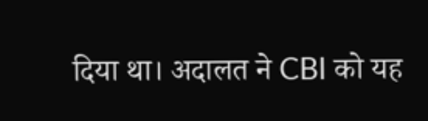दिया था। अदालत ने CBI को यह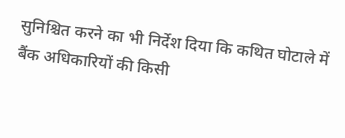सुनिश्चित करने का भी निर्देश दिया कि कथित घोटाले में बैंक अधिकारियों की किसी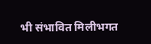भी संभावित मिलीभगत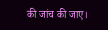की जांच की जाए।